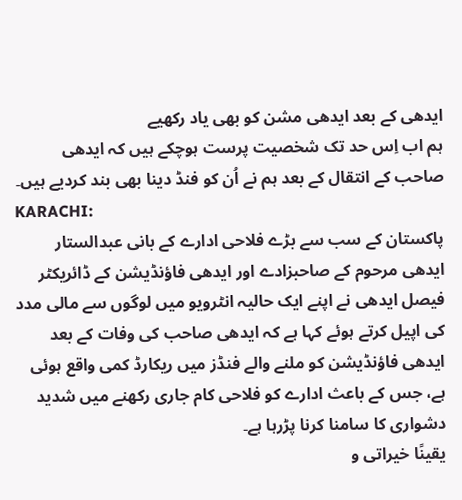ایدھی کے بعد ایدھی مشن کو بھی یاد رکھیے
ہم اب اِس حد تک شخصیت پرست ہوچکے ہیں کہ ایدھی صاحب کے انتقال کے بعد ہم نے اُن کو فنڈ دینا بھی بند کردیے ہیں۔
KARACHI:
پاکستان کے سب سے بڑے فلاحی ادارے کے بانی عبدالستار ایدھی مرحوم کے صاحبزادے اور ایدھی فاؤنڈیشن کے ڈائریکٹر فیصل ایدھی نے اپنے ایک حالیہ انٹرویو میں لوگوں سے مالی مدد کی اپیل کرتے ہوئے کہا ہے کہ ایدھی صاحب کی وفات کے بعد ایدھی فاؤنڈیشن کو ملنے والے فنڈز میں ریکارڈ کمی واقع ہوئی ہے، جس کے باعث ادارے کو فلاحی کام جاری رکھنے میں شدید دشواری کا سامنا کرنا پڑرہا ہے۔
یقینًا خیراتی و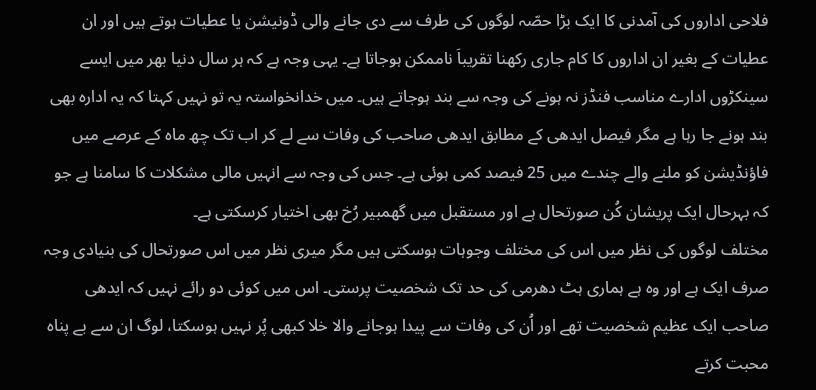فلاحی اداروں کی آمدنی کا ایک بڑا حصّہ لوگوں کی طرف سے دی جانے والی ڈونیشن یا عطیات ہوتے ہیں اور ان عطیات کے بغیر ان اداروں کا کام جاری رکھنا تقریباَ ناممکن ہوجاتا ہے۔ یہی وجہ ہے کہ ہر سال دنیا بھر میں ایسے سینکڑوں ادارے مناسب فنڈز نہ ہونے کی وجہ سے بند ہوجاتے ہیں۔ میں خدانخواستہ یہ تو نہیں کہتا کہ یہ ادارہ بھی بند ہونے جا رہا ہے مگر فیصل ایدھی کے مطابق ایدھی صاحب کی وفات سے لے کر اب تک چھ ماہ کے عرصے میں فاؤنڈیشن کو ملنے والے چندے میں 25 فیصد کمی ہوئی ہے۔ جس کی وجہ سے انہیں مالی مشکلات کا سامنا ہے جو کہ بہرحال ایک پریشان کُن صورتحال ہے اور مستقبل میں گھمبیر رُخ بھی اختیار کرسکتی ہے۔
مختلف لوگوں کی نظر میں اس کی مختلف وجوہات ہوسکتی ہیں مگر میری نظر میں اس صورتحال کی بنیادی وجہ صرف ایک ہے اور وہ ہے ہماری ہٹ دھرمی کی حد تک شخصیت پرستی۔ اس میں کوئی دو رائے نہیں کہ ایدھی صاحب ایک عظیم شخصیت تھے اور اُن کی وفات سے پیدا ہوجانے والا خلا کبھی پُر نہیں ہوسکتا، لوگ ان سے بے پناہ محبت کرتے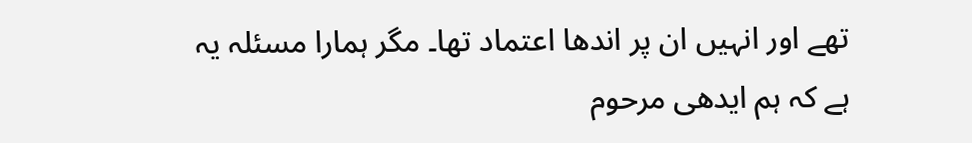تھے اور انہیں ان پر اندھا اعتماد تھا۔ مگر ہمارا مسئلہ یہ ہے کہ ہم ایدھی مرحوم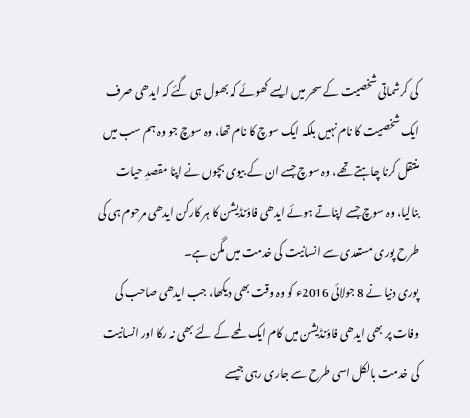کی کرشماتی شخصیت کے سحر میں ایسے کھوئے کہ بھول ہی گئے کہ ایدھی صرف ایک شخصیت کا نام نہیں بلکہ ایک سوچ کا نام تھا، وہ سوچ جو وہ ہم سب میں منتقل کرنا چاہتے تھے، وہ سوچ جسے ان کے بیوی بچوں نے اپنا مقصدِ حیات بنالیا، وہ سوچ جسے اپناتے ہوئے ایدھی فاؤنڈیشن کا ہر کارکن ایدھی مرحوم ہی کی طرح پوری مستعدی سے انسانیت کی خدمت میں مگن ہے۔
پوری دنیا نے 8 جولائی 2016ء کو وہ وقت بھی دیکھا، جب ایدھی صاحب کی وفات پر بھی ایدھی فاؤنڈیشن میں کام ایک لمحے کے لئے بھی نہ رکا اور انسانیت کی خدمت بالکل اسی طرح سے جاری رہی جیسے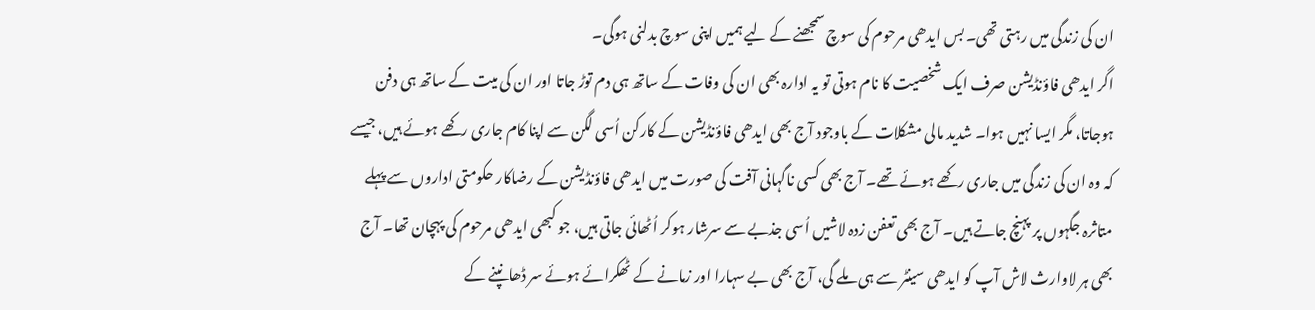ان کی زندگی میں رہتی تھی۔ بس ایدھی مرحوم کی سوچ سمجھنے کے لیے ہمیں اپنی سوچ بدلنی ہوگی۔
اگر ایدھی فاؤنڈیشن صرف ایک شخصیت کا نام ہوتی تو یہ ادارہ بھی ان کی وفات کے ساتھ ہی دم توڑ جاتا اور ان کی میت کے ساتھ ہی دفن ہوجاتا، مگر ایسا نہیں ہوا۔ شدید مالی مشکلات کے باوجود آج بھی ایدھی فاؤنڈیشن کے کارکن اُسی لگن سے اپنا کام جاری رکھے ہوئے ہیں، جیسے کہ وہ ان کی زندگی میں جاری رکھے ہوئے تھے۔ آج بھی کسی ناگہانی آفت کی صورت میں ایدھی فاؤنڈیشن کے رضاکار حکومتی اداروں سے پہلے متاثرہ جگہوں پر پہنچ جاتے ہیں۔ آج بھی تعفن زدہ لاشیں اُسی جذبے سے سرشار ہوکر اُٹھائی جاتی ہیں، جو کبھی ایدھی مرحوم کی پہچان تھا۔ آج بھی ہر لاوارث لاش آپ کو ایدھی سینٹر سے ہی ملے گی، آج بھی بے سہارا اور زمانے کے ٹھکرائے ہوئے سر ڈھانپنے کے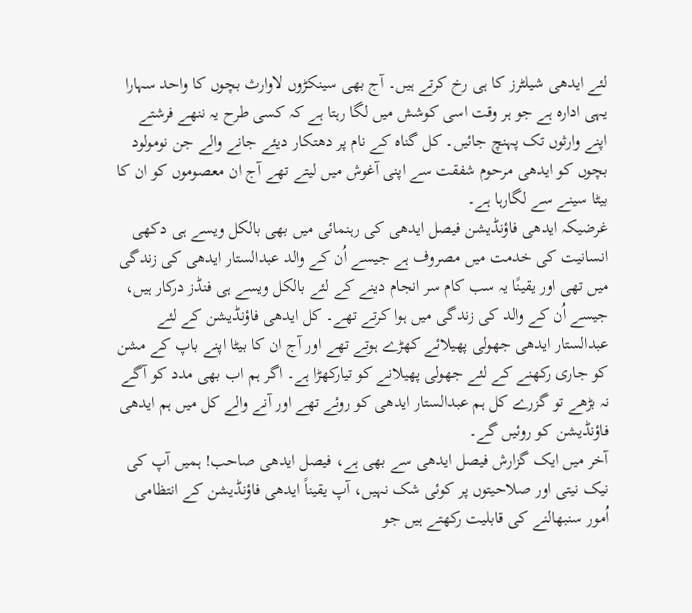لئے ایدھی شیلٹرز کا ہی رخ کرتے ہیں۔ آج بھی سینکڑوں لاوارث بچوں کا واحد سہارا یہی ادارہ ہے جو ہر وقت اسی کوشش میں لگا رہتا ہے کہ کسی طرح یہ ننھے فرشتے اپنے وارثوں تک پہنچ جائیں۔ کل گناہ کے نام پر دھتکار دیئے جانے والے جن نومولود بچوں کو ایدھی مرحوم شفقت سے اپنی آغوش میں لیتے تھے آج ان معصوموں کو ان کا بیٹا سینے سے لگارہا ہے۔
غرضیکہ ایدھی فاؤنڈیشن فیصل ایدھی کی رہنمائی میں بھی بالکل ویسے ہی دکھی انسانیت کی خدمت میں مصروف ہے جیسے اُن کے والد عبدالستار ایدھی کی زندگی میں تھی اور یقینًا یہ سب کام سر انجام دینے کے لئے بالکل ویسے ہی فنڈز درکار ہیں، جیسے اُن کے والد کی زندگی میں ہوا کرتے تھے۔ کل ایدھی فاؤنڈیشن کے لئے عبدالستار ایدھی جھولی پھیلائے کھڑے ہوتے تھے اور آج ان کا بیٹا اپنے باپ کے مشن کو جاری رکھنے کے لئے جھولی پھیلانے کو تیارکھڑا ہے۔ اگر ہم اب بھی مدد کو آگے نہ بڑھے تو گزرے کل ہم عبدالستار ایدھی کو روئے تھے اور آنے والے کل میں ہم ایدھی فاؤنڈیشن کو روئیں گے۔
آخر میں ایک گزارش فیصل ایدھی سے بھی ہے، فیصل ایدھی صاحب! ہمیں آپ کی نیک نیتی اور صلاحیتوں پر کوئی شک نہیں، آپ یقیناً ایدھی فاؤنڈیشن کے انتظامی اُمور سنبھالنے کی قابلیت رکھتے ہیں جو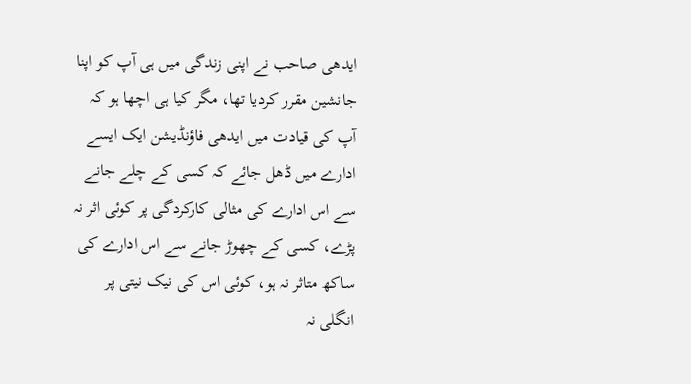ایدھی صاحب نے اپنی زندگی میں ہی آپ کو اپنا جانشین مقرر کردیا تھا، مگر کیا ہی اچھا ہو کہ آپ کی قیادت میں ایدھی فاؤنڈیشن ایک ایسے ادارے میں ڈھل جائے کہ کسی کے چلے جانے سے اس ادارے کی مثالی کارکردگی پر کوئی اثر نہ پڑے، کسی کے چھوڑ جانے سے اس ادارے کی ساکھ متاثر نہ ہو، کوئی اس کی نیک نیتی پر انگلی نہ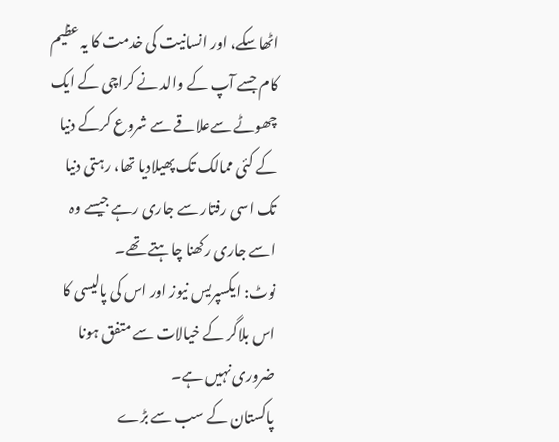اٹھاسکے، اور انسانیت کی خدمت کا یہ عظیم کام جسے آپ کے والد نے کراچی کے ایک چھوٹے سےعلاقے سے شروع کرکے دنیا کے کئی ممالک تک پھیلادیا تھا، رہتی دنیا تک اسی رفتار سے جاری رہے جیسے وہ اسے جاری رکھنا چاہتے تھے۔
نوٹ: ایکسپریس نیوز اور اس کی پالیسی کا اس بلاگر کے خیالات سے متفق ہونا ضروری نہیں ہے۔
پاکستان کے سب سے بڑے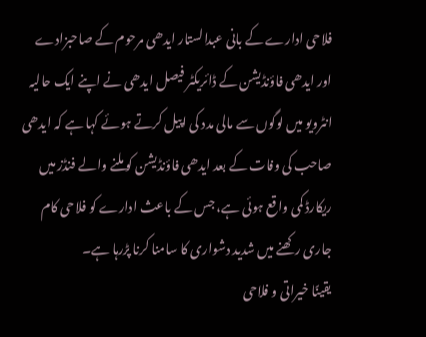فلاحی ادارے کے بانی عبدالستار ایدھی مرحوم کے صاحبزادے اور ایدھی فاؤنڈیشن کے ڈائریکٹر فیصل ایدھی نے اپنے ایک حالیہ انٹرویو میں لوگوں سے مالی مدد کی اپیل کرتے ہوئے کہا ہے کہ ایدھی صاحب کی وفات کے بعد ایدھی فاؤنڈیشن کو ملنے والے فنڈز میں ریکارڈ کمی واقع ہوئی ہے، جس کے باعث ادارے کو فلاحی کام جاری رکھنے میں شدید دشواری کا سامنا کرنا پڑرہا ہے۔
یقینًا خیراتی و فلاحی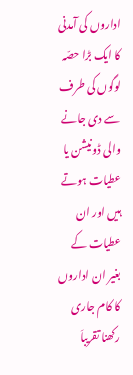اداروں کی آمدنی کا ایک بڑا حصّہ لوگوں کی طرف سے دی جانے والی ڈونیشن یا عطیات ہوتے ہیں اور ان عطیات کے بغیر ان اداروں کا کام جاری رکھنا تقریباَ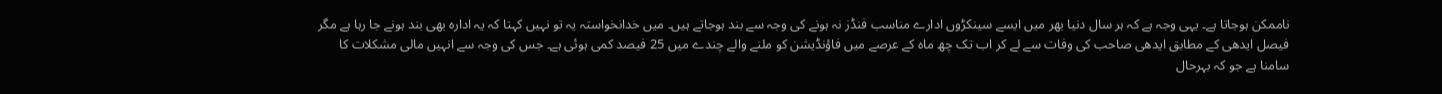ناممکن ہوجاتا ہے۔ یہی وجہ ہے کہ ہر سال دنیا بھر میں ایسے سینکڑوں ادارے مناسب فنڈز نہ ہونے کی وجہ سے بند ہوجاتے ہیں۔ میں خدانخواستہ یہ تو نہیں کہتا کہ یہ ادارہ بھی بند ہونے جا رہا ہے مگر فیصل ایدھی کے مطابق ایدھی صاحب کی وفات سے لے کر اب تک چھ ماہ کے عرصے میں فاؤنڈیشن کو ملنے والے چندے میں 25 فیصد کمی ہوئی ہے۔ جس کی وجہ سے انہیں مالی مشکلات کا سامنا ہے جو کہ بہرحال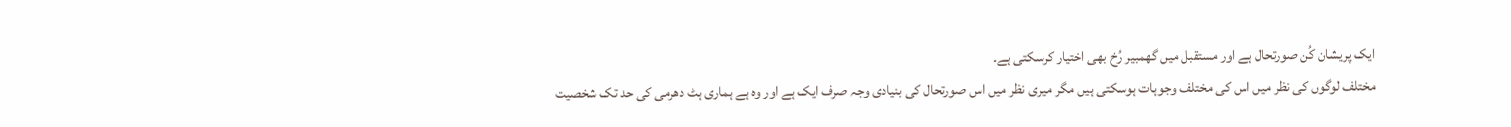ایک پریشان کُن صورتحال ہے اور مستقبل میں گھمبیر رُخ بھی اختیار کرسکتی ہے۔
مختلف لوگوں کی نظر میں اس کی مختلف وجوہات ہوسکتی ہیں مگر میری نظر میں اس صورتحال کی بنیادی وجہ صرف ایک ہے اور وہ ہے ہماری ہٹ دھرمی کی حد تک شخصیت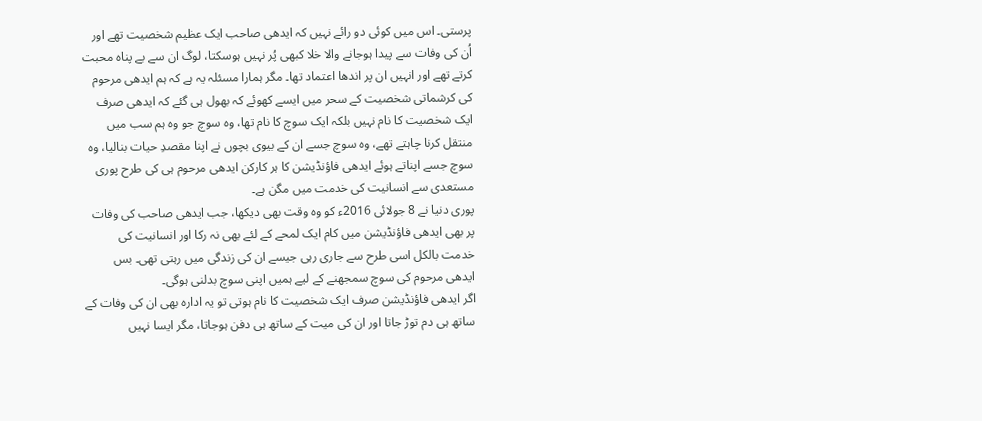پرستی۔ اس میں کوئی دو رائے نہیں کہ ایدھی صاحب ایک عظیم شخصیت تھے اور اُن کی وفات سے پیدا ہوجانے والا خلا کبھی پُر نہیں ہوسکتا، لوگ ان سے بے پناہ محبت کرتے تھے اور انہیں ان پر اندھا اعتماد تھا۔ مگر ہمارا مسئلہ یہ ہے کہ ہم ایدھی مرحوم کی کرشماتی شخصیت کے سحر میں ایسے کھوئے کہ بھول ہی گئے کہ ایدھی صرف ایک شخصیت کا نام نہیں بلکہ ایک سوچ کا نام تھا، وہ سوچ جو وہ ہم سب میں منتقل کرنا چاہتے تھے، وہ سوچ جسے ان کے بیوی بچوں نے اپنا مقصدِ حیات بنالیا، وہ سوچ جسے اپناتے ہوئے ایدھی فاؤنڈیشن کا ہر کارکن ایدھی مرحوم ہی کی طرح پوری مستعدی سے انسانیت کی خدمت میں مگن ہے۔
پوری دنیا نے 8 جولائی 2016ء کو وہ وقت بھی دیکھا، جب ایدھی صاحب کی وفات پر بھی ایدھی فاؤنڈیشن میں کام ایک لمحے کے لئے بھی نہ رکا اور انسانیت کی خدمت بالکل اسی طرح سے جاری رہی جیسے ان کی زندگی میں رہتی تھی۔ بس ایدھی مرحوم کی سوچ سمجھنے کے لیے ہمیں اپنی سوچ بدلنی ہوگی۔
اگر ایدھی فاؤنڈیشن صرف ایک شخصیت کا نام ہوتی تو یہ ادارہ بھی ان کی وفات کے ساتھ ہی دم توڑ جاتا اور ان کی میت کے ساتھ ہی دفن ہوجاتا، مگر ایسا نہیں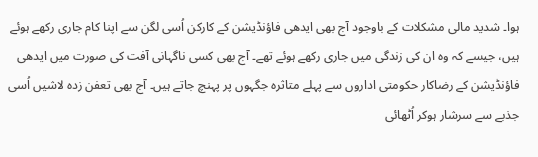ہوا۔ شدید مالی مشکلات کے باوجود آج بھی ایدھی فاؤنڈیشن کے کارکن اُسی لگن سے اپنا کام جاری رکھے ہوئے ہیں، جیسے کہ وہ ان کی زندگی میں جاری رکھے ہوئے تھے۔ آج بھی کسی ناگہانی آفت کی صورت میں ایدھی فاؤنڈیشن کے رضاکار حکومتی اداروں سے پہلے متاثرہ جگہوں پر پہنچ جاتے ہیں۔ آج بھی تعفن زدہ لاشیں اُسی جذبے سے سرشار ہوکر اُٹھائی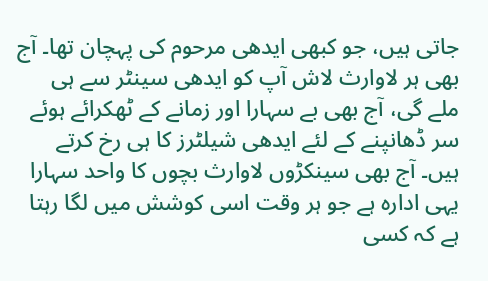جاتی ہیں، جو کبھی ایدھی مرحوم کی پہچان تھا۔ آج بھی ہر لاوارث لاش آپ کو ایدھی سینٹر سے ہی ملے گی، آج بھی بے سہارا اور زمانے کے ٹھکرائے ہوئے سر ڈھانپنے کے لئے ایدھی شیلٹرز کا ہی رخ کرتے ہیں۔ آج بھی سینکڑوں لاوارث بچوں کا واحد سہارا یہی ادارہ ہے جو ہر وقت اسی کوشش میں لگا رہتا ہے کہ کسی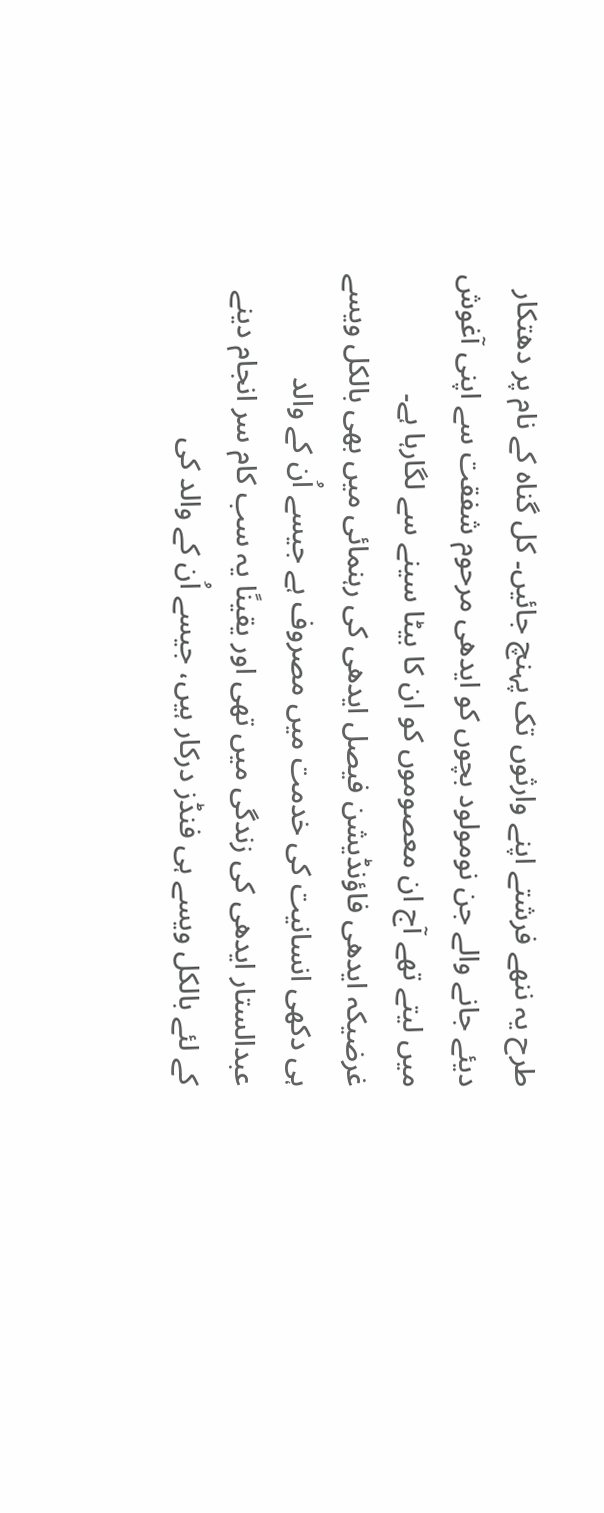طرح یہ ننھے فرشتے اپنے وارثوں تک پہنچ جائیں۔ کل گناہ کے نام پر دھتکار دیئے جانے والے جن نومولود بچوں کو ایدھی مرحوم شفقت سے اپنی آغوش میں لیتے تھے آج ان معصوموں کو ان کا بیٹا سینے سے لگارہا ہے۔
غرضیکہ ایدھی فاؤنڈیشن فیصل ایدھی کی رہنمائی میں بھی بالکل ویسے ہی دکھی انسانیت کی خدمت میں مصروف ہے جیسے اُن کے والد عبدالستار ایدھی کی زندگی میں تھی اور یقینًا یہ سب کام سر انجام دینے کے لئے بالکل ویسے ہی فنڈز درکار ہیں، جیسے اُن کے والد کی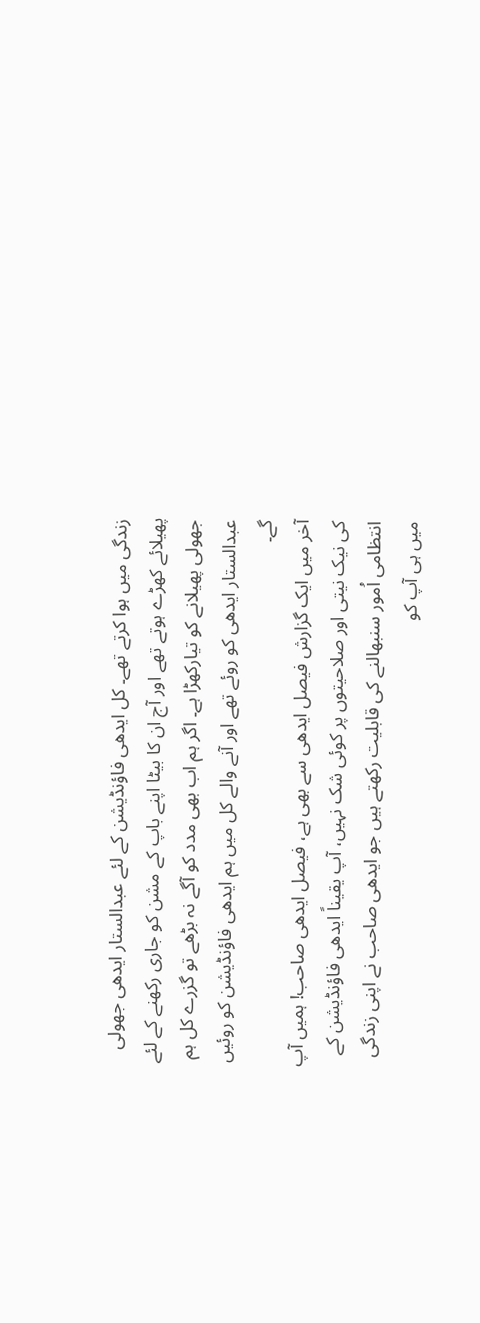زندگی میں ہوا کرتے تھے۔ کل ایدھی فاؤنڈیشن کے لئے عبدالستار ایدھی جھولی پھیلائے کھڑے ہوتے تھے اور آج ان کا بیٹا اپنے باپ کے مشن کو جاری رکھنے کے لئے جھولی پھیلانے کو تیارکھڑا ہے۔ اگر ہم اب بھی مدد کو آگے نہ بڑھے تو گزرے کل ہم عبدالستار ایدھی کو روئے تھے اور آنے والے کل میں ہم ایدھی فاؤنڈیشن کو روئیں گے۔
آخر میں ایک گزارش فیصل ایدھی سے بھی ہے، فیصل ایدھی صاحب! ہمیں آپ کی نیک نیتی اور صلاحیتوں پر کوئی شک نہیں، آپ یقیناً ایدھی فاؤنڈیشن کے انتظامی اُمور سنبھالنے کی قابلیت رکھتے ہیں جو ایدھی صاحب نے اپنی زندگی میں ہی آپ کو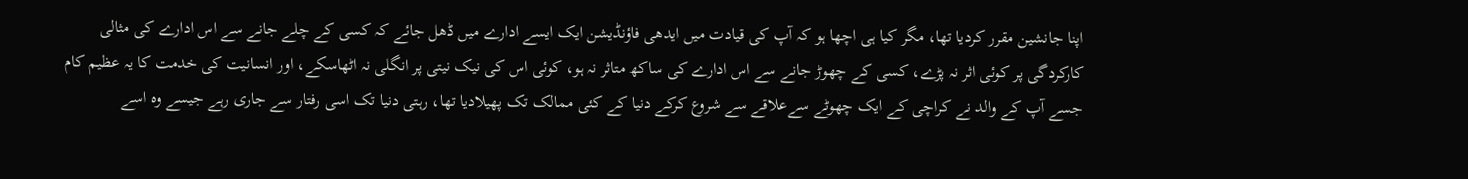اپنا جانشین مقرر کردیا تھا، مگر کیا ہی اچھا ہو کہ آپ کی قیادت میں ایدھی فاؤنڈیشن ایک ایسے ادارے میں ڈھل جائے کہ کسی کے چلے جانے سے اس ادارے کی مثالی کارکردگی پر کوئی اثر نہ پڑے، کسی کے چھوڑ جانے سے اس ادارے کی ساکھ متاثر نہ ہو، کوئی اس کی نیک نیتی پر انگلی نہ اٹھاسکے، اور انسانیت کی خدمت کا یہ عظیم کام جسے آپ کے والد نے کراچی کے ایک چھوٹے سےعلاقے سے شروع کرکے دنیا کے کئی ممالک تک پھیلادیا تھا، رہتی دنیا تک اسی رفتار سے جاری رہے جیسے وہ اسے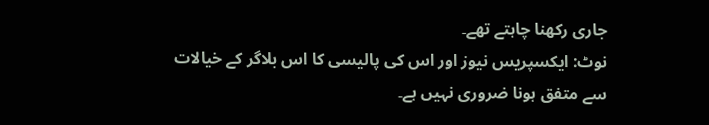جاری رکھنا چاہتے تھے۔
نوٹ: ایکسپریس نیوز اور اس کی پالیسی کا اس بلاگر کے خیالات سے متفق ہونا ضروری نہیں ہے۔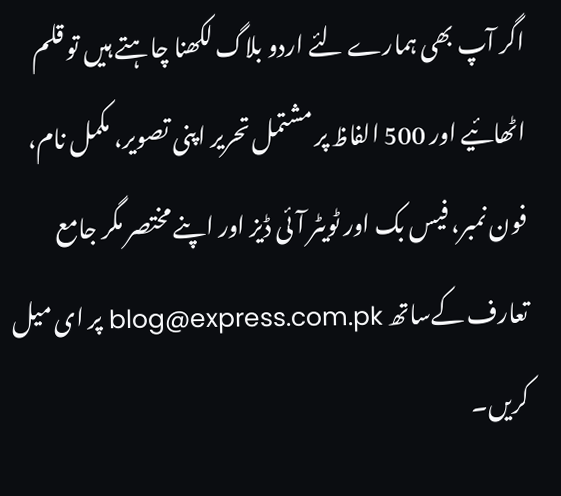اگر آپ بھی ہمارے لئے اردو بلاگ لکھنا چاہتے ہیں تو قلم اٹھائیے اور 500 الفاظ پر مشتمل تحریر اپنی تصویر، مکمل نام، فون نمبر، فیس بک اور ٹویٹر آئی ڈیز اور اپنے مختصر مگر جامع تعارف کےساتھ blog@express.com.pk پر ای میل کریں۔